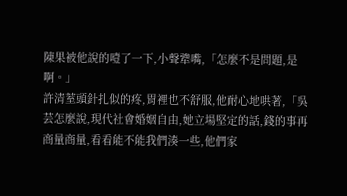陳果被他說的噎了一下,小聲犟嘴,「怎麼不是問題,是啊。」
許清荎頭針扎似的疼,胃裡也不舒服,他耐心地哄著,「吳芸怎麼說,現代社會婚姻自由,她立場堅定的話,錢的事再商量商量,看看能不能我們湊一些,他們家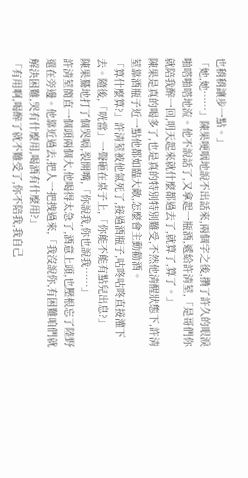也稍稍讓步一點。」
「她,她……」陳果哽咽地說不出話來,兩個字之後,攢了許久的眼淚啪嗒啪嗒地流。他不說話了,又拿起一瓶酒,遞給許清荎,「是哥們你就陪我醉一回,明天起來就什麼都過去了,就算了,算了。」
陳果是真的喝多了,也是真的特別特別難受,不然他清醒狀態下,許清荎靠酒瓶子近一點他都如臨大敵,怎麼會主動勸酒。
「算什麼算?」許清荎被他氣死了,接過酒瓶子,咕咚咕咚直接灌下去。隨後,「咣當」一聲砸在桌子上,「你能不能有點兒出息?」
陳果驀地打了個哭嗝,裂開嘴,「你說我,你也說我……」
許清荎簡直一個頭兩個大,他喝得太急了,酒意上頭,也壓根忘了陸野還在旁邊。他靠近過去,把人一把拽過來,「我沒說你,有困難咱們就解決困難,哭有什麼用,喝酒有什麼用?」
「有用啊,喝醉了就不難受了,你不陪我,我自己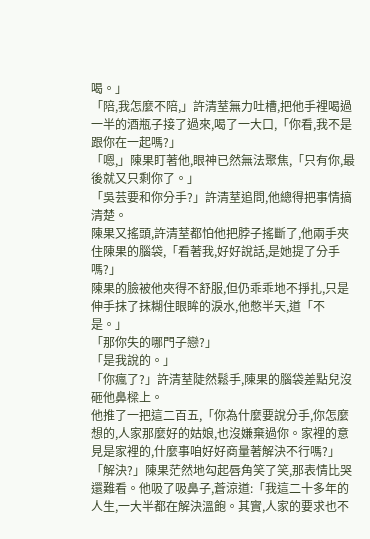喝。」
「陪,我怎麼不陪,」許清荎無力吐槽,把他手裡喝過一半的酒瓶子接了過來,喝了一大口,「你看,我不是跟你在一起嗎?」
「嗯,」陳果盯著他,眼神已然無法聚焦,「只有你,最後就又只剩你了。」
「吳芸要和你分手?」許清荎追問,他總得把事情搞清楚。
陳果又搖頭,許清荎都怕他把脖子搖斷了,他兩手夾住陳果的腦袋,「看著我,好好說話,是她提了分手嗎?」
陳果的臉被他夾得不舒服,但仍乖乖地不掙扎,只是伸手抹了抹糊住眼眸的淚水,他憋半天,道「不是。」
「那你失的哪門子戀?」
「是我說的。」
「你瘋了?」許清荎陡然鬆手,陳果的腦袋差點兒沒砸他鼻樑上。
他推了一把這二百五,「你為什麼要說分手,你怎麼想的,人家那麼好的姑娘,也沒嫌棄過你。家裡的意見是家裡的,什麼事咱好好商量著解決不行嗎?」
「解決?」陳果茫然地勾起唇角笑了笑,那表情比哭還難看。他吸了吸鼻子,蒼涼道:「我這二十多年的人生,一大半都在解決溫飽。其實,人家的要求也不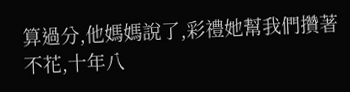算過分,他媽媽說了,彩禮她幫我們攢著不花,十年八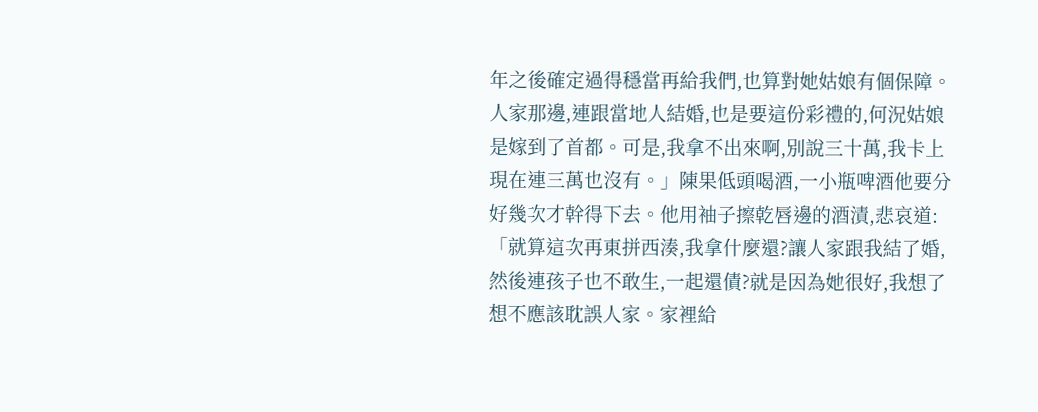年之後確定過得穩當再給我們,也算對她姑娘有個保障。人家那邊,連跟當地人結婚,也是要這份彩禮的,何況姑娘是嫁到了首都。可是,我拿不出來啊,別說三十萬,我卡上現在連三萬也沒有。」陳果低頭喝酒,一小瓶啤酒他要分好幾次才幹得下去。他用袖子擦乾唇邊的酒漬,悲哀道:「就算這次再東拼西湊,我拿什麼還?讓人家跟我結了婚,然後連孩子也不敢生,一起還債?就是因為她很好,我想了想不應該耽誤人家。家裡給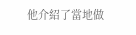他介紹了當地做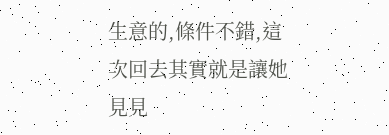生意的,條件不錯,這次回去其實就是讓她見見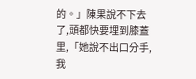的。」陳果說不下去了,頭都快要埋到膝蓋里,「她說不出口分手,我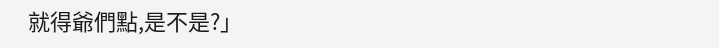就得爺們點,是不是?」